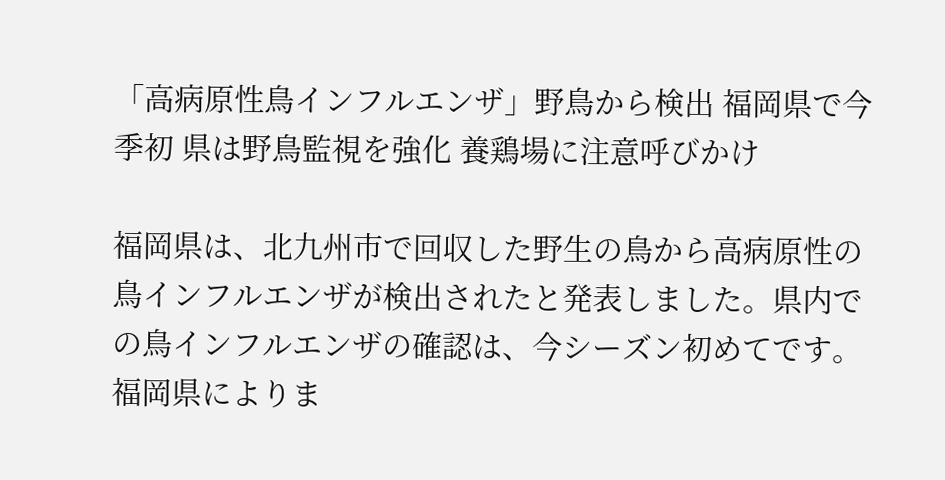「高病原性鳥インフルエンザ」野鳥から検出 福岡県で今季初 県は野鳥監視を強化 養鶏場に注意呼びかけ

福岡県は、北九州市で回収した野生の鳥から高病原性の鳥インフルエンザが検出されたと発表しました。県内での鳥インフルエンザの確認は、今シーズン初めてです。福岡県によりま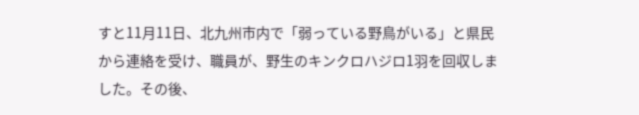すと11月11日、北九州市内で「弱っている野鳥がいる」と県民から連絡を受け、職員が、野生のキンクロハジロ1羽を回収しました。その後、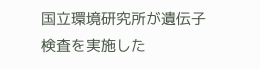国立環境研究所が遺伝子検査を実施した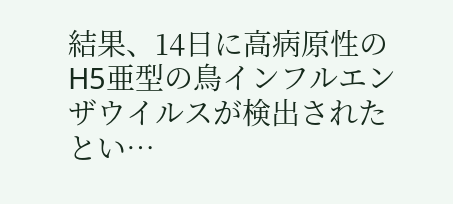結果、14日に高病原性のH5亜型の鳥インフルエンザウイルスが検出されたとい…